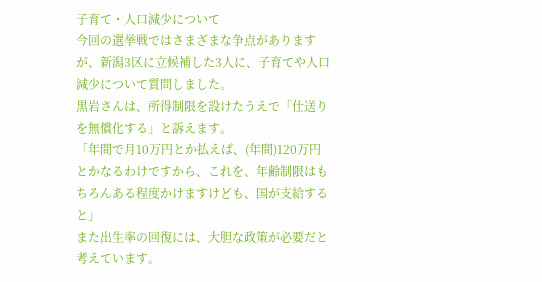子育て・人口減少について
今回の選挙戦ではさまざまな争点がありますが、新潟3区に立候補した3人に、子育てや人口減少について質問しました。
黒岩さんは、所得制限を設けたうえで「仕送りを無償化する」と訴えます。
「年間で月10万円とか払えば、(年間)120万円とかなるわけですから、これを、年齢制限はもちろんある程度かけますけども、国が支給すると」
また出生率の回復には、大胆な政策が必要だと考えています。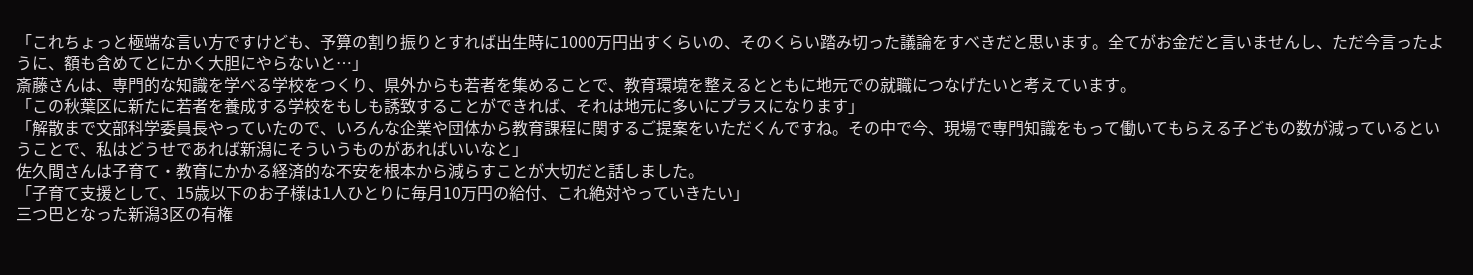「これちょっと極端な言い方ですけども、予算の割り振りとすれば出生時に1000万円出すくらいの、そのくらい踏み切った議論をすべきだと思います。全てがお金だと言いませんし、ただ今言ったように、額も含めてとにかく大胆にやらないと…」
斎藤さんは、専門的な知識を学べる学校をつくり、県外からも若者を集めることで、教育環境を整えるとともに地元での就職につなげたいと考えています。
「この秋葉区に新たに若者を養成する学校をもしも誘致することができれば、それは地元に多いにプラスになります」
「解散まで文部科学委員長やっていたので、いろんな企業や団体から教育課程に関するご提案をいただくんですね。その中で今、現場で専門知識をもって働いてもらえる子どもの数が減っているということで、私はどうせであれば新潟にそういうものがあればいいなと」
佐久間さんは子育て・教育にかかる経済的な不安を根本から減らすことが大切だと話しました。
「子育て支援として、15歳以下のお子様は1人ひとりに毎月10万円の給付、これ絶対やっていきたい」
三つ巴となった新潟3区の有権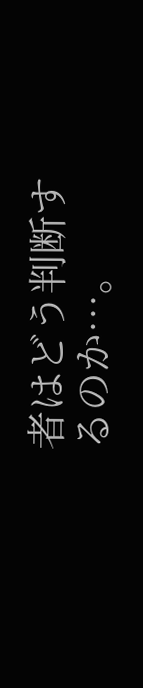者はどう判断するのか…。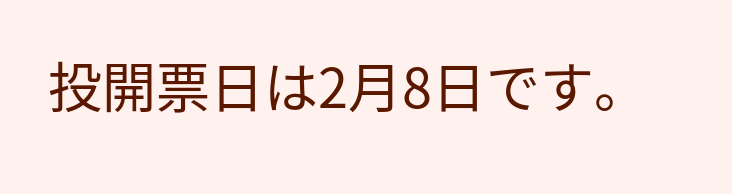投開票日は2月8日です。